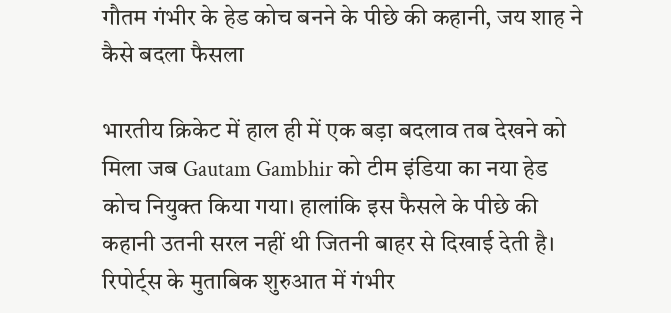गौतम गंभीर के हेड कोच बनने के पीछे की कहानी, जय शाह ने कैसे बदला फैसला

भारतीय क्रिकेट में हाल ही में एक बड़ा बदलाव तब देखने को मिला जब Gautam Gambhir को टीम इंडिया का नया हेड कोच नियुक्त किया गया। हालांकि इस फैसले के पीछे की कहानी उतनी सरल नहीं थी जितनी बाहर से दिखाई देती है। रिपोर्ट्स के मुताबिक शुरुआत में गंभीर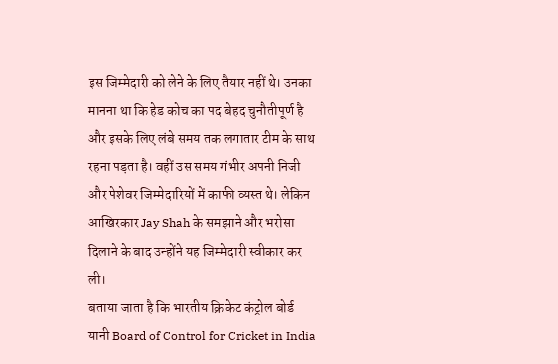इस जिम्मेदारी को लेने के लिए तैयार नहीं थे। उनका मानना था कि हेड कोच का पद बेहद चुनौतीपूर्ण है और इसके लिए लंबे समय तक लगातार टीम के साथ रहना पड़ता है। वहीं उस समय गंभीर अपनी निजी और पेशेवर जिम्मेदारियों में काफी व्यस्त थे। लेकिन आखिरकार Jay Shah के समझाने और भरोसा दिलाने के बाद उन्होंने यह जिम्मेदारी स्वीकार कर ली।
बताया जाता है कि भारतीय क्रिकेट कंट्रोल बोर्ड यानी Board of Control for Cricket in India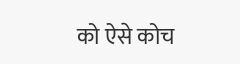को ऐसे कोच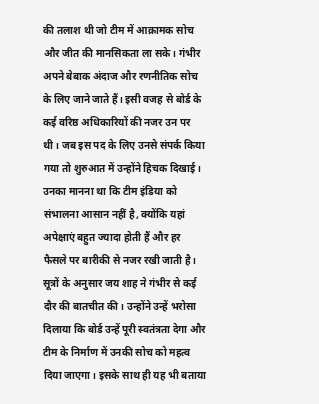की तलाश थी जो टीम में आक्रामक सोच और जीत की मानसिकता ला सके। गंभीर अपने बेबाक अंदाज और रणनीतिक सोच के लिए जाने जाते हैं। इसी वजह से बोर्ड के कई वरिष्ठ अधिकारियों की नजर उन पर थी। जब इस पद के लिए उनसे संपर्क किया गया तो शुरुआत में उन्होंने हिचक दिखाई। उनका मानना था कि टीम इंडिया को संभालना आसान नहीं है, क्योंकि यहां अपेक्षाएं बहुत ज्यादा होती हैं और हर फैसले पर बारीकी से नजर रखी जाती है।
सूत्रों के अनुसार जय शाह ने गंभीर से कई दौर की बातचीत की। उन्होंने उन्हें भरोसा दिलाया कि बोर्ड उन्हें पूरी स्वतंत्रता देगा और टीम के निर्माण में उनकी सोच को महत्व दिया जाएगा। इसके साथ ही यह भी बताया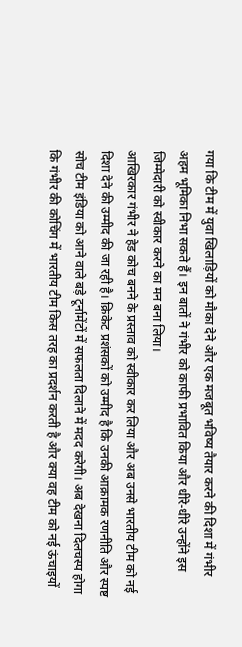गया कि टीम में युवा खिलाड़ियों को मौका देने और एक मजबूत भविष्य तैयार करने की दिशा में गंभीर अहम भूमिका निभा सकते हैं। इन बातों ने गंभीर को काफी प्रभावित किया और धीरे-धीरे उन्होंने इस जिम्मेदारी को स्वीकार करने का मन बना लिया।
आखिरकार गंभीर ने हेड कोच बनने के प्रस्ताव को स्वीकार कर लिया और अब उनसे भारतीय टीम को नई दिशा देने की उम्मीद की जा रही है। क्रिकेट प्रशंसकों को उम्मीद है कि उनकी आक्रामक रणनीति और स्पष्ट सोच टीम इंडिया को आने वाले बड़े टूर्नामेंटों में सफलता दिलाने में मदद करेगी। अब देखना दिलचस्प होगा कि गंभीर की कोचिंग में भारतीय टीम किस तरह का प्रदर्शन करती है और क्या वह टीम को नई ऊंचाइयों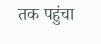तक पहुंचा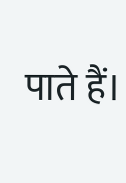पाते हैं।